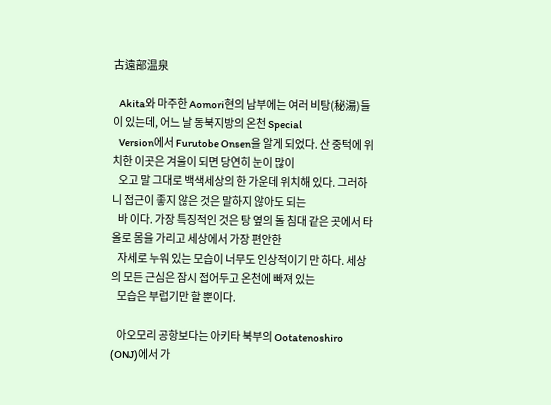古遠部温泉

   Akita와 마주한 Aomori현의 남부에는 여러 비탕(秘湯)들이 있는데, 어느 날 동북지방의 온천 Special
   Version에서 Furutobe Onsen을 알게 되었다. 산 중턱에 위치한 이곳은 겨울이 되면 당연히 눈이 많이
   오고 말 그대로 백색세상의 한 가운데 위치해 있다. 그러하니 접근이 좋지 않은 것은 말하지 않아도 되는
   바 이다. 가장 특징적인 것은 탕 옆의 돌 침대 같은 곳에서 타올로 몸을 가리고 세상에서 가장 편안한
   자세로 누워 있는 모습이 너무도 인상적이기 만 하다. 세상의 모든 근심은 잠시 접어두고 온천에 빠져 있는
   모습은 부럽기만 할 뿐이다.

   아오모리 공항보다는 아키타 북부의 Ootatenoshiro (ONJ)에서 가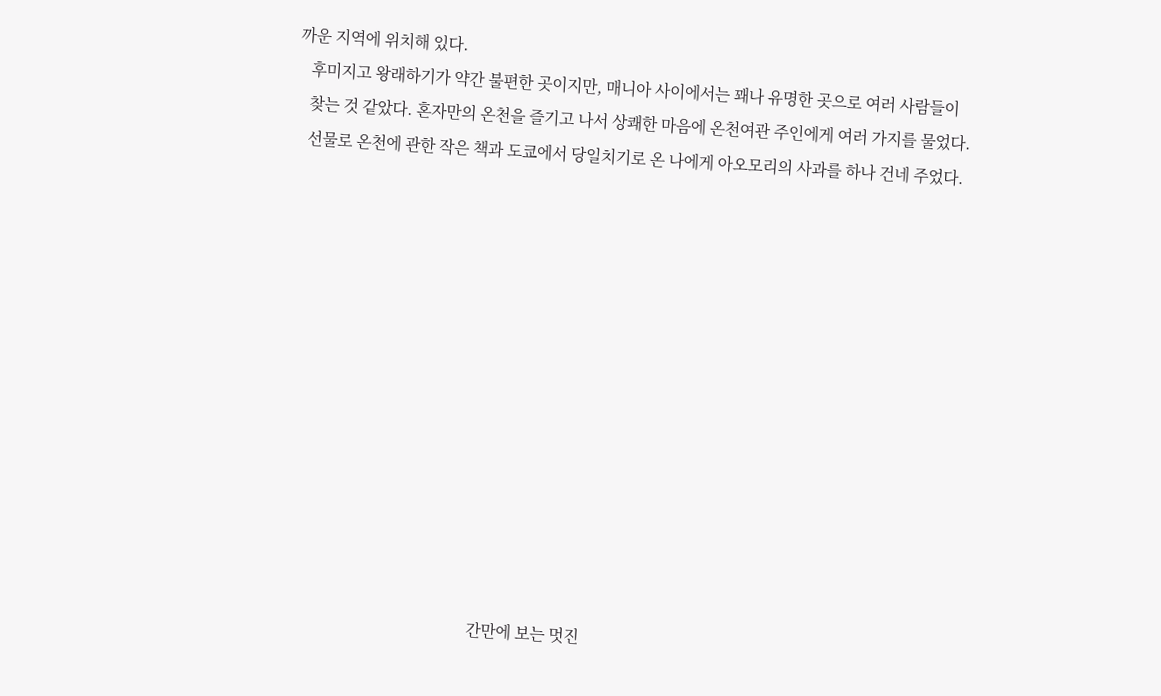까운 지역에 위치해 있다.
   후미지고 왕래하기가 약간 불편한 곳이지만, 매니아 사이에서는 꽤나 유명한 곳으로 여러 사람들이
   찾는 것 같았다. 혼자만의 온천을 즐기고 나서 상쾌한 마음에 온천여관 주인에게 여러 가지를 물었다.
   선물로 온천에 관한 작은 책과 도쿄에서 당일치기로 온 나에게 아오모리의 사과를 하나 건네 주었다.













                                                  간만에 보는 멋진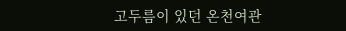고두름이 있던 온천여관